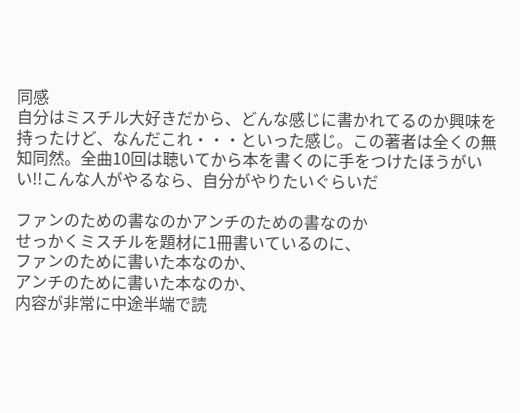同感
自分はミスチル大好きだから、どんな感じに書かれてるのか興味を持ったけど、なんだこれ・・・といった感じ。この著者は全くの無知同然。全曲10回は聴いてから本を書くのに手をつけたほうがいい!!こんな人がやるなら、自分がやりたいぐらいだ

ファンのための書なのかアンチのための書なのか
せっかくミスチルを題材に1冊書いているのに、
ファンのために書いた本なのか、
アンチのために書いた本なのか、
内容が非常に中途半端で読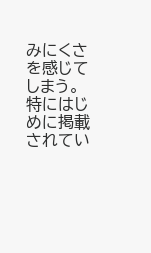みにくさを感じてしまう。
特にはじめに掲載されてい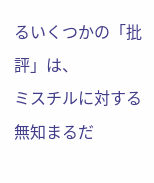るいくつかの「批評」は、
ミスチルに対する無知まるだ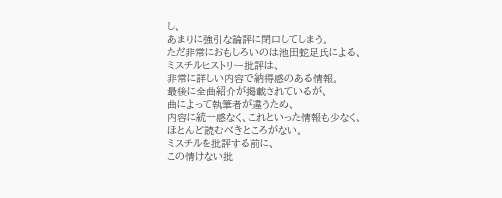し、
あまりに強引な論評に閉口してしまう。
ただ非常におもしろいのは池田蛇足氏による、
ミスチルヒストリー批評は、
非常に詳しい内容で納得感のある情報。
最後に全曲紹介が掲載されているが、
曲によって執筆者が違うため、
内容に統一感なく、これといった情報も少なく、
ほとんど読むべきところがない。
ミスチルを批評する前に、
この情けない批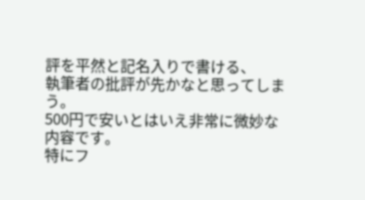評を平然と記名入りで書ける、
執筆者の批評が先かなと思ってしまう。
500円で安いとはいえ非常に微妙な内容です。
特にフ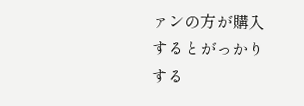ァンの方が購入するとがっかりする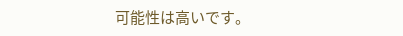可能性は高いです。